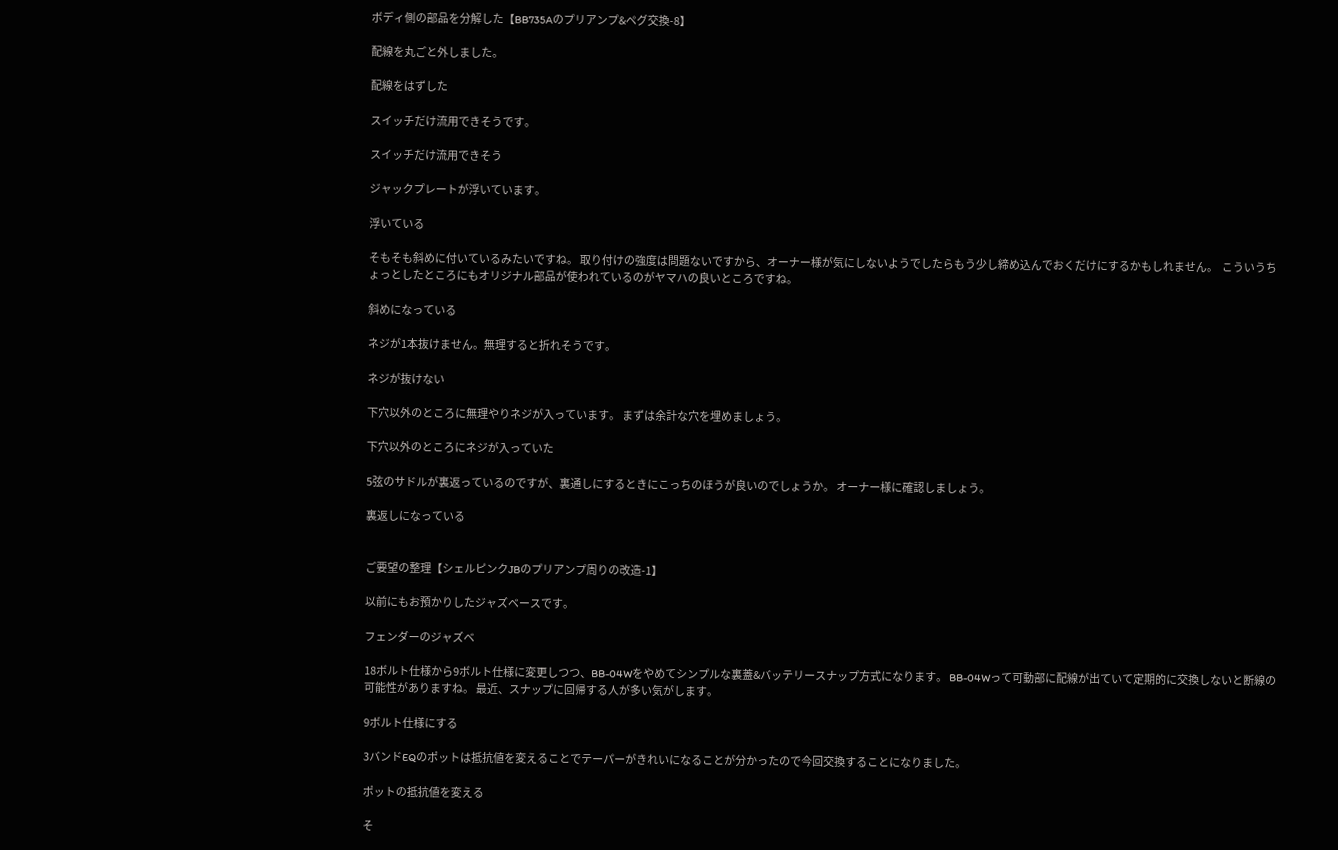ボディ側の部品を分解した【BB735Aのプリアンプ&ペグ交換-8】

配線を丸ごと外しました。

配線をはずした

スイッチだけ流用できそうです。

スイッチだけ流用できそう

ジャックプレートが浮いています。

浮いている

そもそも斜めに付いているみたいですね。 取り付けの強度は問題ないですから、オーナー様が気にしないようでしたらもう少し締め込んでおくだけにするかもしれません。  こういうちょっとしたところにもオリジナル部品が使われているのがヤマハの良いところですね。

斜めになっている

ネジが1本抜けません。無理すると折れそうです。

ネジが抜けない

下穴以外のところに無理やりネジが入っています。 まずは余計な穴を埋めましょう。

下穴以外のところにネジが入っていた

5弦のサドルが裏返っているのですが、裏通しにするときにこっちのほうが良いのでしょうか。 オーナー様に確認しましょう。

裏返しになっている


ご要望の整理【シェルピンクJBのプリアンプ周りの改造-1】

以前にもお預かりしたジャズベースです。

フェンダーのジャズベ

18ボルト仕様から9ボルト仕様に変更しつつ、BB-04Wをやめてシンプルな裏蓋&バッテリースナップ方式になります。 BB-04Wって可動部に配線が出ていて定期的に交換しないと断線の可能性がありますね。 最近、スナップに回帰する人が多い気がします。

9ボルト仕様にする

3バンドEQのポットは抵抗値を変えることでテーパーがきれいになることが分かったので今回交換することになりました。

ポットの抵抗値を変える

そ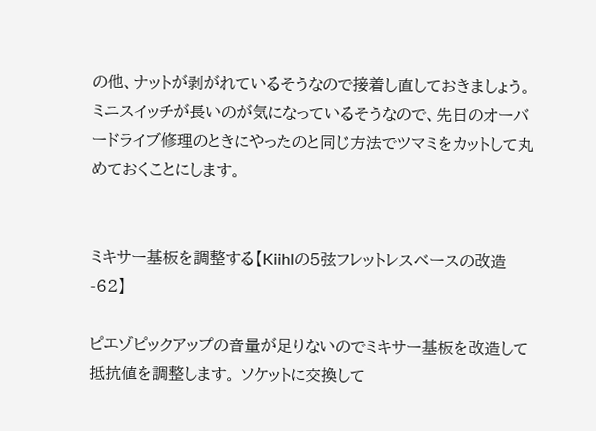の他、ナットが剥がれているそうなので接着し直しておきましょう。 ミニスイッチが長いのが気になっているそうなので、先日のオーバードライブ修理のときにやったのと同じ方法でツマミをカットして丸めておくことにします。


ミキサー基板を調整する【Kiihlの5弦フレットレスベースの改造-62】

ピエゾピックアップの音量が足りないのでミキサー基板を改造して抵抗値を調整します。 ソケットに交換して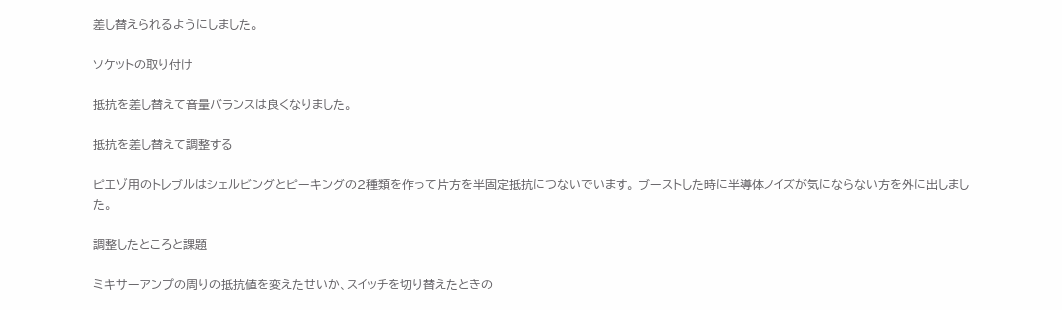差し替えられるようにしました。

ソケットの取り付け

抵抗を差し替えて音量バランスは良くなりました。

抵抗を差し替えて調整する

ピエゾ用のトレブルはシェルビングとピーキングの2種類を作って片方を半固定抵抗につないでいます。 ブーストした時に半導体ノイズが気にならない方を外に出しました。

調整したところと課題

ミキサーアンプの周りの抵抗値を変えたせいか、スイッチを切り替えたときの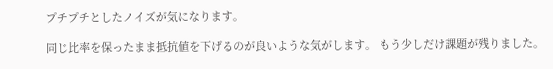プチプチとしたノイズが気になります。

同じ比率を保ったまま抵抗値を下げるのが良いような気がします。 もう少しだけ課題が残りました。